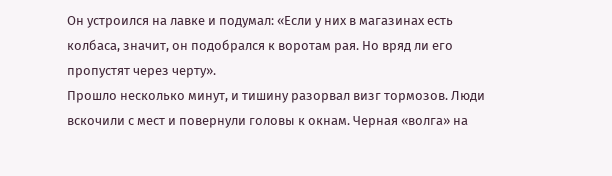Он устроился на лавке и подумал: «Если у них в магазинах есть колбаса, значит, он подобрался к воротам рая. Но вряд ли его пропустят через черту».
Прошло несколько минут, и тишину разорвал визг тормозов. Люди вскочили с мест и повернули головы к окнам. Черная «волга» на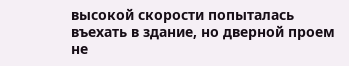высокой скорости попыталась въехать в здание, но дверной проем не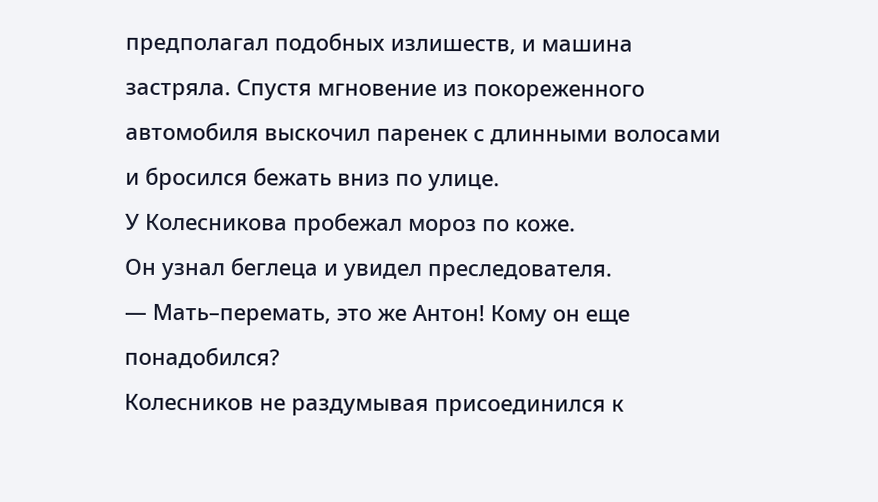предполагал подобных излишеств, и машина застряла. Спустя мгновение из покореженного автомобиля выскочил паренек с длинными волосами и бросился бежать вниз по улице.
У Колесникова пробежал мороз по коже.
Он узнал беглеца и увидел преследователя.
— Мать–перемать, это же Антон! Кому он еще понадобился?
Колесников не раздумывая присоединился к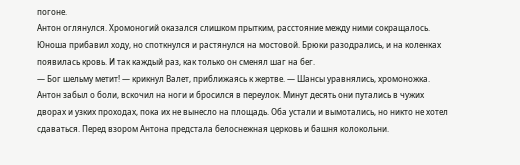погоне.
Антон оглянулся. Хромоногий оказался слишком прытким, расстояние между ними сокращалось. Юноша прибавил ходу, но споткнулся и растянулся на мостовой. Брюки разодрались, и на коленках появилась кровь. И так каждый раз, как только он сменял шаг на бег.
— Бог шельму метит! — крикнул Валет, приближаясь к жертве. — Шансы уравнялись, хромоножка.
Антон забыл о боли, вскочил на ноги и бросился в переулок. Минут десять они путались в чужих дворах и узких проходах, пока их не вынесло на площадь. Оба устали и вымотались, но никто не хотел сдаваться. Перед взором Антона предстала белоснежная церковь и башня колокольни.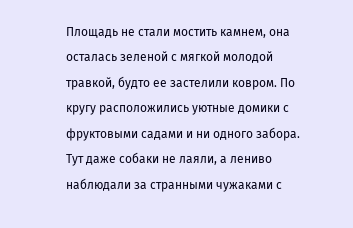Площадь не стали мостить камнем, она осталась зеленой с мягкой молодой травкой, будто ее застелили ковром. По кругу расположились уютные домики с фруктовыми садами и ни одного забора. Тут даже собаки не лаяли, а лениво наблюдали за странными чужаками с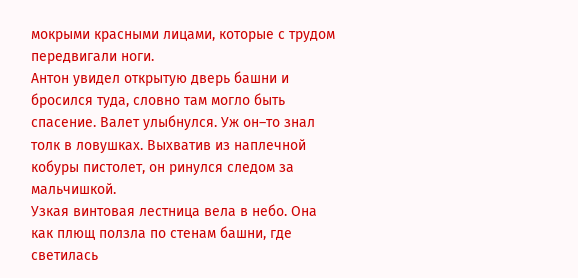мокрыми красными лицами, которые с трудом передвигали ноги.
Антон увидел открытую дверь башни и бросился туда, словно там могло быть спасение. Валет улыбнулся. Уж он–то знал толк в ловушках. Выхватив из наплечной кобуры пистолет, он ринулся следом за мальчишкой.
Узкая винтовая лестница вела в небо. Она как плющ ползла по стенам башни, где светилась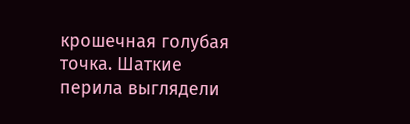крошечная голубая точка. Шаткие перила выглядели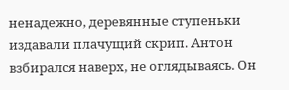ненадежно, деревянные ступеньки издавали плачущий скрип. Антон взбирался наверх, не оглядываясь. Он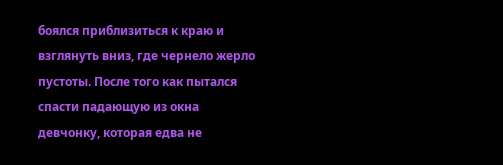боялся приблизиться к краю и взглянуть вниз, где чернело жерло пустоты. После того как пытался спасти падающую из окна девчонку, которая едва не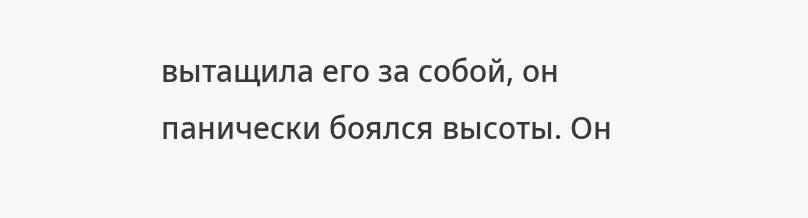вытащила его за собой, он панически боялся высоты. Он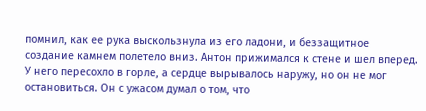помнил, как ее рука выскользнула из его ладони, и беззащитное создание камнем полетело вниз. Антон прижимался к стене и шел вперед. У него пересохло в горле, а сердце вырывалось наружу, но он не мог остановиться. Он с ужасом думал о том, что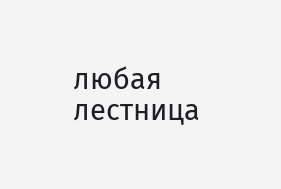любая лестница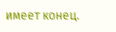имеет конец.